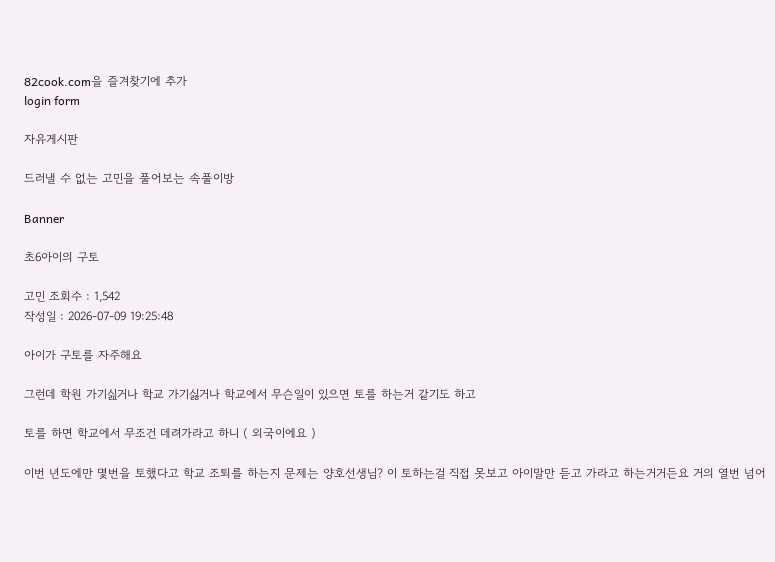82cook.com을 즐겨찾기에 추가
login form

자유게시판

드러낼 수 없는 고민을 풀어보는 속풀이방

Banner

초6아이의 구토

고민 조회수 : 1,542
작성일 : 2026-07-09 19:25:48

아이가 구토를 자주해요

그런데 학원 가기싪거나 학교 가기싫거나 학교에서 무슨일이 있으면 토를 하는거 같기도 하고

토를 하면 학교에서 무조건 데려가라고 하니 ( 외국이에요 )

이번 년도에만 몇번을 토했다고 학교 조퇴를 하는지 문제는 양호선생님? 이 토하는걸 직접 못보고 아이말만 듣고 가라고 하는거거든요 거의 열번 넘어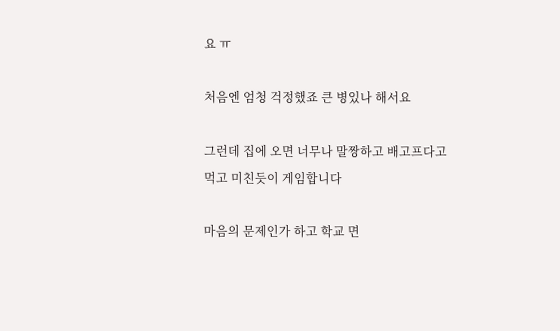요 ㅠ

처음엔 엄청 걱정했죠 큰 병있나 해서요

그런데 집에 오면 너무나 말짱하고 배고프다고 먹고 미친듯이 게임합니다

마음의 문제인가 하고 학교 면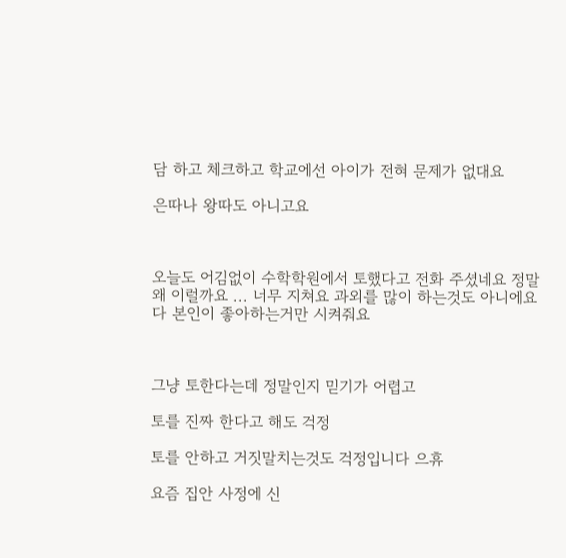담 하고 체크하고 학교에선 아이가 전혀 문제가 없대요

은따나 왕따도 아니고요



오늘도 어김없이 수학학원에서 토했다고 전화 주셨네요 정말 왜 이럴까요 ... 너무 지쳐요 과외를 많이 하는것도 아니에요  다 본인이 좋아하는거만 시켜줘요



그냥 토한다는데 정말인지 믿기가 어렵고

토를 진짜 한다고 해도 걱정

토를 안하고 거짓말치는것도 걱정입니다 으휴

요즘 집안 사정에 신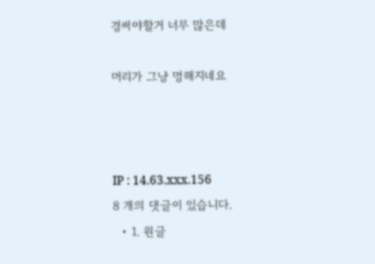경써야할거 너무 많은데

머리가 그냥 멍해지네요



IP : 14.63.xxx.156
8 개의 댓글이 있습니다.
  • 1. 원글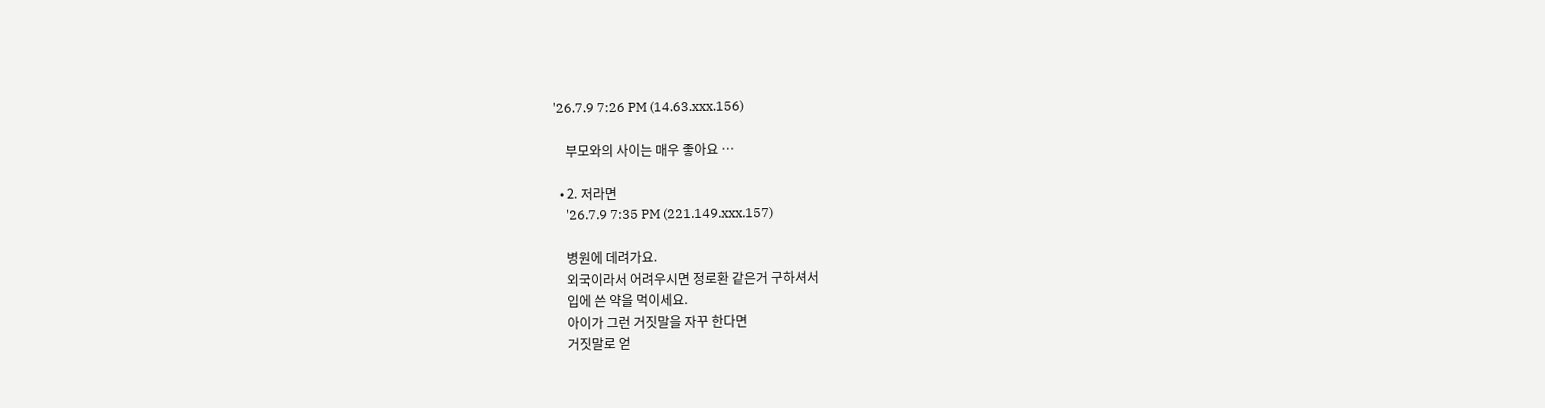'26.7.9 7:26 PM (14.63.xxx.156)

    부모와의 사이는 매우 좋아요 …

  • 2. 저라면
    '26.7.9 7:35 PM (221.149.xxx.157)

    병원에 데려가요.
    외국이라서 어려우시면 정로환 같은거 구하셔서
    입에 쓴 약을 먹이세요.
    아이가 그런 거짓말을 자꾸 한다면
    거짓말로 얻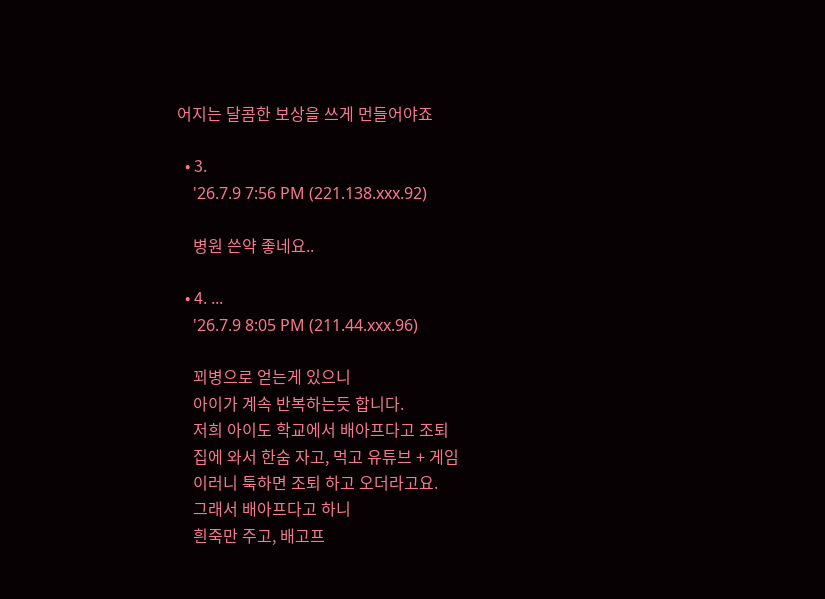어지는 달콤한 보상을 쓰게 먼들어야죠

  • 3.
    '26.7.9 7:56 PM (221.138.xxx.92)

    병원 쓴약 좋네요..

  • 4. ...
    '26.7.9 8:05 PM (211.44.xxx.96)

    꾀병으로 얻는게 있으니
    아이가 계속 반복하는듯 합니다.
    저희 아이도 학교에서 배아프다고 조퇴
    집에 와서 한숨 자고, 먹고 유튜브 + 게임
    이러니 툭하면 조퇴 하고 오더라고요.
    그래서 배아프다고 하니
    흰죽만 주고, 배고프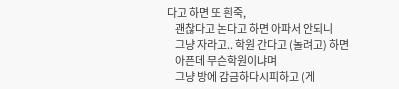다고 하면 또 흰죽,
    괜찮다고 논다고 하면 아파서 안되니
    그냥 자라고.. 학원 간다고 (놀려고) 하면
    아픈데 무슨학원이냐며
    그냥 방에 감금하다시피하고 (게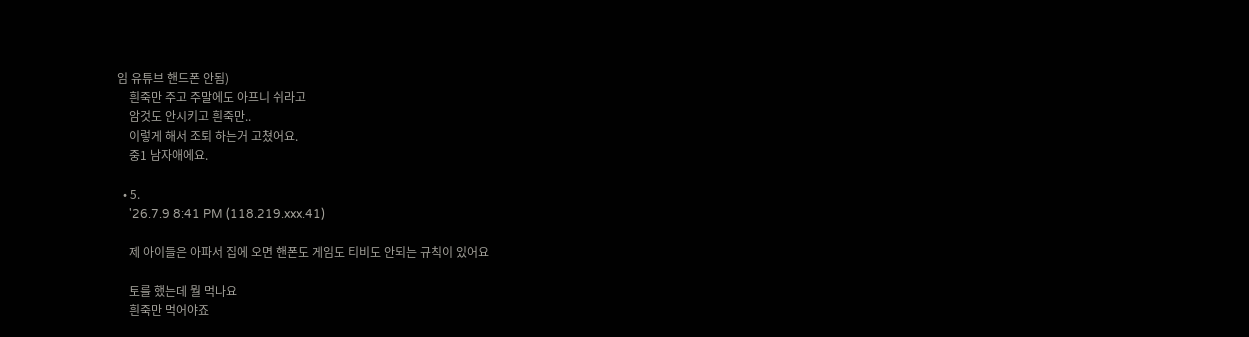임 유튜브 핸드폰 안됨)
    흰죽만 주고 주말에도 아프니 쉬라고
    암것도 안시키고 흰죽만..
    이렇게 해서 조퇴 하는거 고쳤어요.
    중1 남자애에요.

  • 5.
    '26.7.9 8:41 PM (118.219.xxx.41)

    제 아이들은 아파서 집에 오면 핸폰도 게임도 티비도 안되는 규칙이 있어요

    토를 했는데 뭘 먹나요
    흰죽만 먹어야죠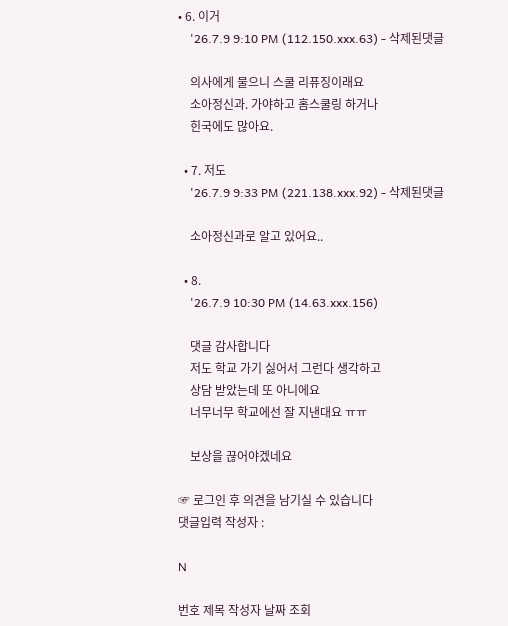• 6. 이거
    '26.7.9 9:10 PM (112.150.xxx.63) - 삭제된댓글

    의사에게 물으니 스쿨 리퓨징이래요
    소아정신과. 가야하고 홈스쿨링 하거나
    힌국에도 많아요.

  • 7. 저도
    '26.7.9 9:33 PM (221.138.xxx.92) - 삭제된댓글

    소아정신과로 알고 있어요..

  • 8.
    '26.7.9 10:30 PM (14.63.xxx.156)

    댓글 감사합니다
    저도 학교 가기 싫어서 그런다 생각하고
    상담 받았는데 또 아니에요
    너무너무 학교에선 잘 지낸대요 ㅠㅠ

    보상을 끊어야겠네요

☞ 로그인 후 의견을 남기실 수 있습니다
댓글입력 작성자 :

N

번호 제목 작성자 날짜 조회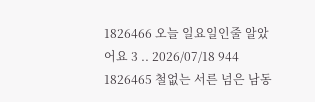1826466 오늘 일요일인줄 알았어요 3 .. 2026/07/18 944
1826465 철없는 서른 넘은 남동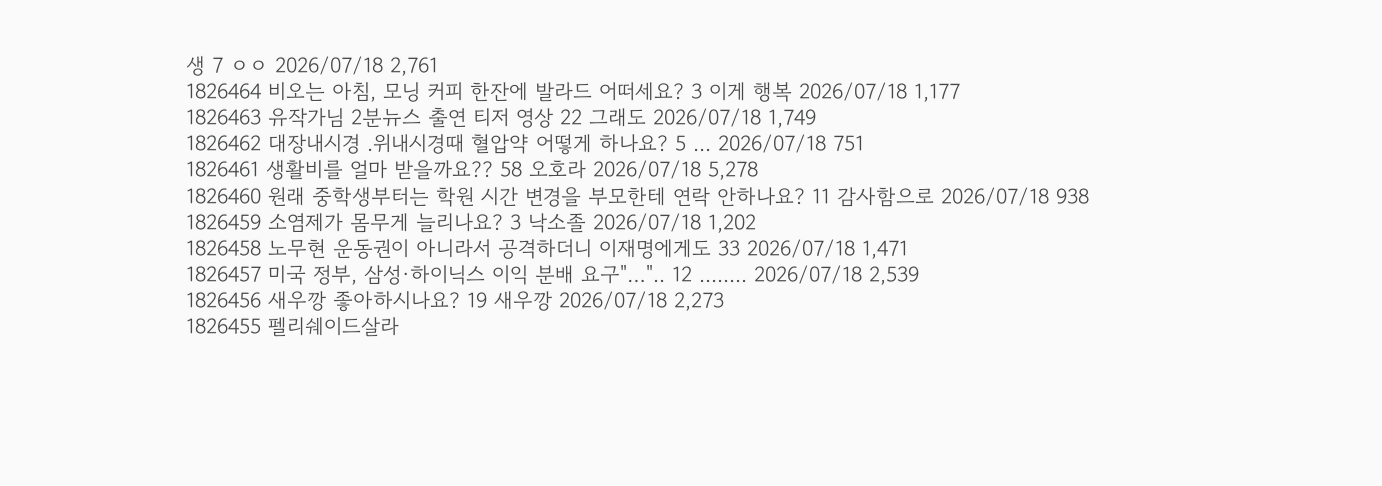생 7 ㅇㅇ 2026/07/18 2,761
1826464 비오는 아침, 모닝 커피 한잔에 발라드 어떠세요? 3 이게 행복 2026/07/18 1,177
1826463 유작가님 2분뉴스 출연 티저 영상 22 그래도 2026/07/18 1,749
1826462 대장내시경 .위내시경때 혈압약 어떻게 하나요? 5 ... 2026/07/18 751
1826461 생활비를 얼마 받을까요?? 58 오호라 2026/07/18 5,278
1826460 원래 중학생부터는 학원 시간 변경을 부모한테 연락 안하나요? 11 감사함으로 2026/07/18 938
1826459 소염제가 몸무게 늘리나요? 3 낙소졸 2026/07/18 1,202
1826458 노무현 운동권이 아니라서 공격하더니 이재명에게도 33 2026/07/18 1,471
1826457 미국 정부, 삼성·하이닉스 이익 분배 요구"…".. 12 ........ 2026/07/18 2,539
1826456 새우깡 좋아하시나요? 19 새우깡 2026/07/18 2,273
1826455 펠리쉐이드살라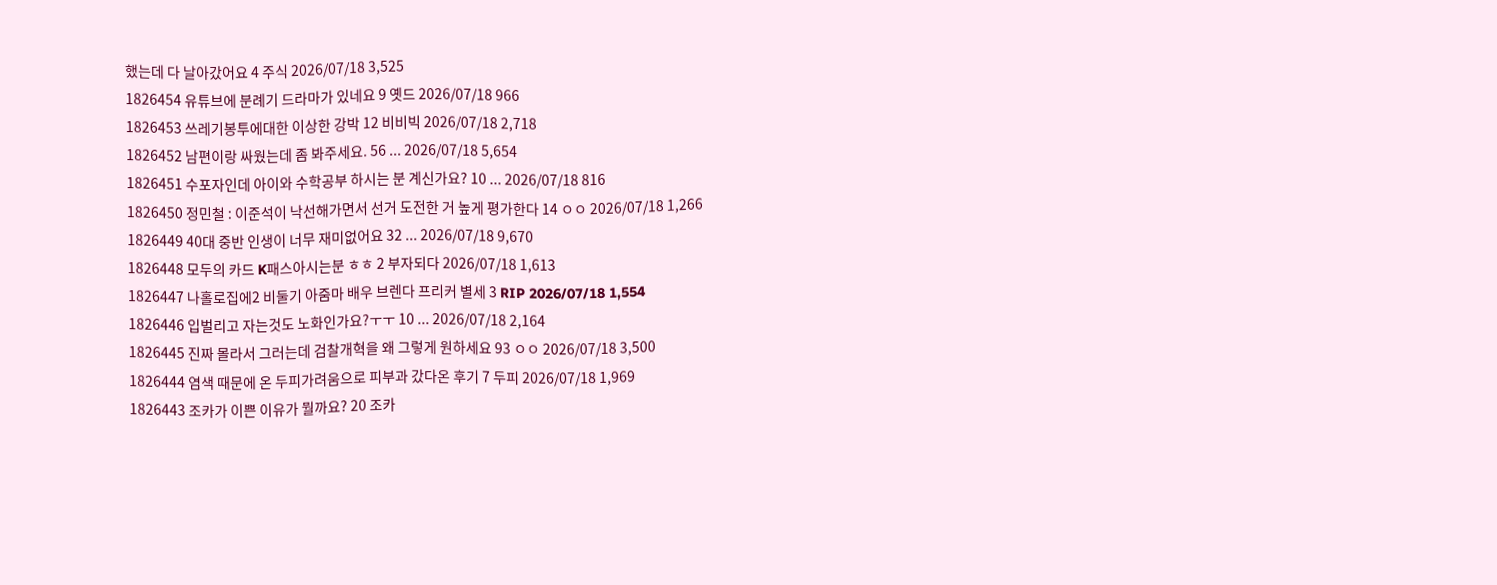했는데 다 날아갔어요 4 주식 2026/07/18 3,525
1826454 유튜브에 분례기 드라마가 있네요 9 옛드 2026/07/18 966
1826453 쓰레기봉투에대한 이상한 강박 12 비비빅 2026/07/18 2,718
1826452 남편이랑 싸웠는데 좀 봐주세요. 56 ... 2026/07/18 5,654
1826451 수포자인데 아이와 수학공부 하시는 분 계신가요? 10 ... 2026/07/18 816
1826450 정민철 : 이준석이 낙선해가면서 선거 도전한 거 높게 평가한다 14 ㅇㅇ 2026/07/18 1,266
1826449 40대 중반 인생이 너무 재미없어요 32 ... 2026/07/18 9,670
1826448 모두의 카드 K패스아시는분 ㅎㅎ 2 부자되다 2026/07/18 1,613
1826447 나홀로집에2 비둘기 아줌마 배우 브렌다 프리커 별세 3 RIP 2026/07/18 1,554
1826446 입벌리고 자는것도 노화인가요?ㅜㅜ 10 ... 2026/07/18 2,164
1826445 진짜 몰라서 그러는데 검찰개혁을 왜 그렇게 원하세요 93 ㅇㅇ 2026/07/18 3,500
1826444 염색 때문에 온 두피가려움으로 피부과 갔다온 후기 7 두피 2026/07/18 1,969
1826443 조카가 이쁜 이유가 뭘까요? 20 조카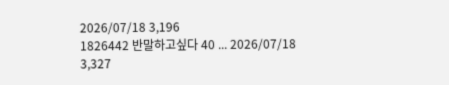2026/07/18 3,196
1826442 반말하고싶다 40 ... 2026/07/18 3,327